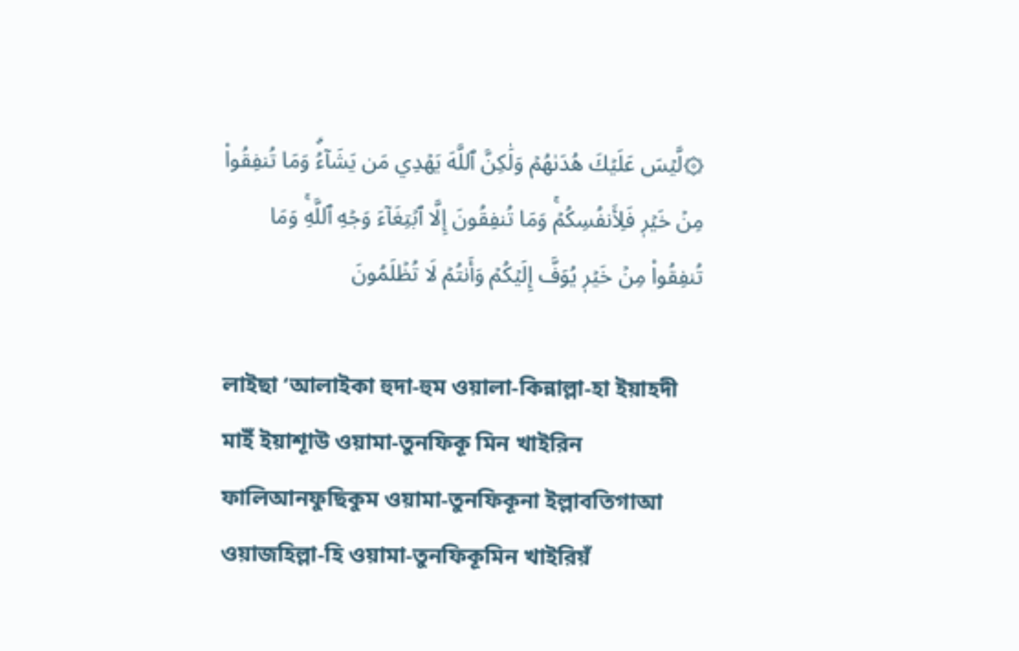۞لَّيۡسَ عَلَيۡكَ هُدَىٰهُمۡ وَلَٰكِنَّ ٱللَّهَ يَهۡدِي مَن يَشَآءُۗ وَمَا تُنفِقُواْ مِنۡ خَيۡرٖ فَلِأَنفُسِكُمۡۚ وَمَا تُنفِقُونَ إِلَّا ٱبۡتِغَآءَ وَجۡهِ ٱللَّهِۚ وَمَا تُنفِقُواْ مِنۡ خَيۡرٖ يُوَفَّ إِلَيۡكُمۡ وَأَنتُمۡ لَا تُظۡلَمُونَ

লাইছা ‘আলাইকা হুদা-হুম ওয়ালা-কিন্নাল্লা-হা ইয়াহদী মাইঁ ইয়াশাূউ ওয়ামা-তুনফিকূ মিন খাইরিন ফালিআনফুছিকুম ওয়ামা-তুনফিকূনা ইল্লাবতিগাআ ওয়াজহিল্লা-হি ওয়ামা-তুনফিকূমিন খাইরিয়ঁ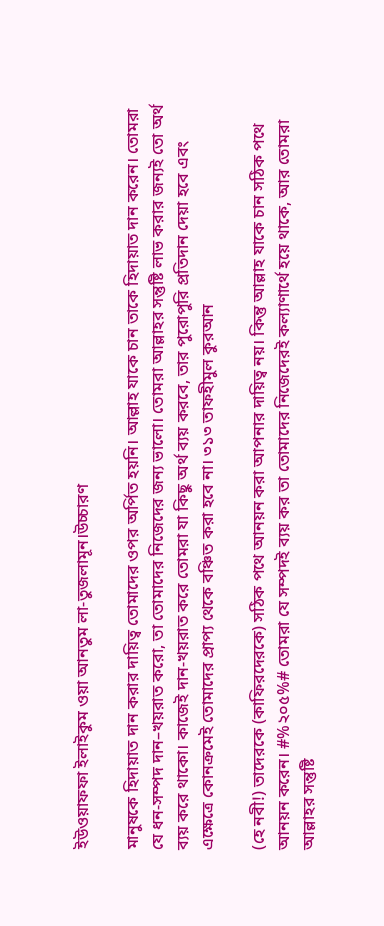ইউওয়াফফা ইলাইকুম ওয়া আনতুম লা-তুজলামূন।উচ্চারণ

মানুষকে হিদায়াত দান করার দায়িত্ব তোমাদের ওপর অর্পিত হয়নি। আল্লাহ‌ যাকে চান তাকে হিদায়াত দান করেন। তোমরা যে ধন-সম্পদ দান–খয়রাত করো, তা তোমাদের নিজেদের জন্য ভালো। তোমরা আল্লাহ‌র সন্তুষ্টি লাভ করার জন্যই তো অর্থ ব্যয় করে থাকো। কাজেই দান-খয়রাত করে তোমরা যা কিছু অর্থ ব্যয় করবে, তার পুরোপুরি প্রতিদান দেয়া হবে এবং এক্ষেত্রে কোনক্রমেই তোমাদের প্রাপ্য থেকে বঞ্চিত করা হবে না। ৩১৩ তাফহীমুল কুরআন

(হে নবী!) তাদেরকে (কাফিরদেরকে) সঠিক পথে আনয়ন করা আপনার দায়িত্ব নয়। কিন্তু আল্লাহ যাকে চান সঠিক পথে আনয়ন করেন। #%২০৫%# তোমরা যে সম্পদই ব্যয় কর তা তোমাদের নিজেদেরই কল্যাণার্থে হয়ে থাকে, আর তোমরা আল্লাহর সন্তুষ্টি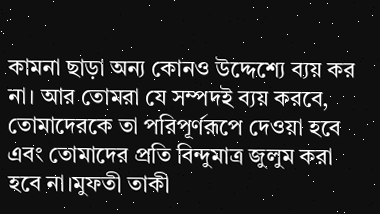কামনা ছাড়া অন্য কোনও উদ্দেশ্যে ব্যয় কর না। আর তোমরা যে সম্পদই ব্যয় করবে, তোমাদেরকে তা পরিপূর্ণরূপে দেওয়া হবে এবং তোমাদের প্রতি বিন্দুমাত্র জুলুম করা হবে না।মুফতী তাকী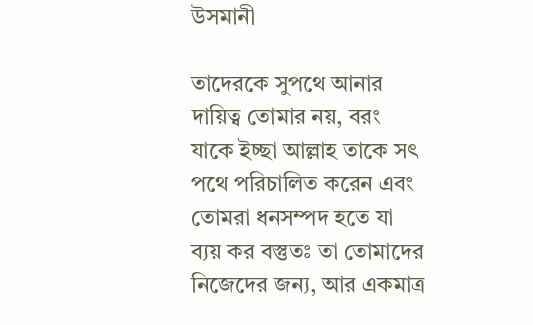উসমানী

তাদেরকে সুপথে আনার দায়িত্ব তোমার নয়, বরং যাকে ইচ্ছা আল্লাহ তাকে সৎ পথে পরিচালিত করেন এবং তোমরা ধনসম্পদ হতে যা ব্যয় কর বস্তুতঃ তা তোমাদের নিজেদের জন্য, আর একমাত্র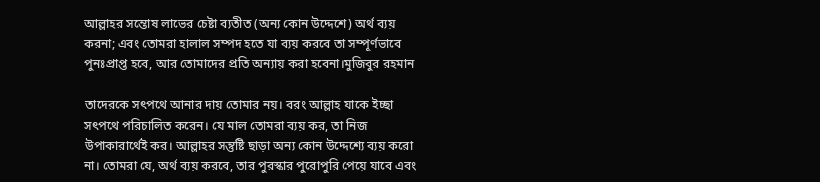আল্লাহর সন্তোষ লাভের চেষ্টা ব্যতীত (অন্য কোন উদ্দেশে) অর্থ ব্যয় করনা; এবং তোমরা হালাল সম্পদ হতে যা ব্যয় করবে তা সম্পূর্ণভাবে পুনঃপ্রাপ্ত হবে, আর তোমাদের প্রতি অন্যায় করা হবেনা।মুজিবুর রহমান

তাদেরকে সৎপথে আনার দায় তোমার নয়। বরং আল্লাহ যাকে ইচ্ছা সৎপথে পরিচালিত করেন। যে মাল তোমরা ব্যয় কর, তা নিজ উপাকারার্থেই কর। আল্লাহর সন্তুষ্টি ছাড়া অন্য কোন উদ্দেশ্যে ব্যয় করো না। তোমরা যে, অর্থ ব্যয় করবে, তার পুরস্কার পুরোপুরি পেয়ে যাবে এবং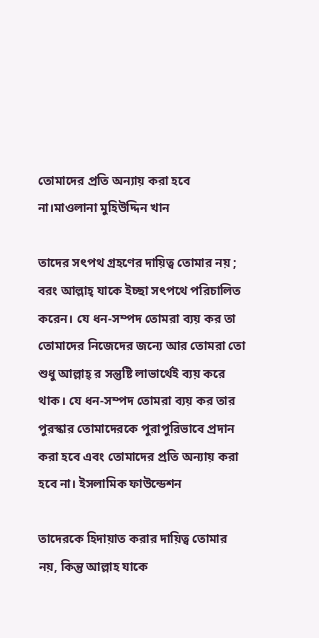তোমাদের প্রতি অন্যায় করা হবে না।মাওলানা মুহিউদ্দিন খান

তাদের সৎপথ গ্রহণের দায়িত্ব তোমার নয় ; বরং আল্লাহ্ যাকে ইচ্ছা সৎপথে পরিচালিত করেন। যে ধন-সম্পদ তোমরা ব্যয় কর তা তোমাদের নিজেদের জন্যে আর তোমরা তো শুধু আল্লাহ্ র সন্তুষ্টি লাভার্থেই ব্যয় করে থাক। যে ধন-সম্পদ তোমরা ব্যয় কর তার পুরস্কার তোমাদেরকে পুরাপুরিভাবে প্রদান করা হবে এবং তোমাদের প্রতি অন্যায় করা হবে না। ইসলামিক ফাউন্ডেশন

তাদেরকে হিদায়াত করার দায়িত্ব তোমার নয়, কিন্তু আল্লাহ যাকে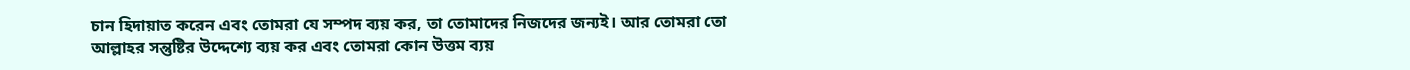চান হিদায়াত করেন এবং তোমরা যে সম্পদ ব্যয় কর, তা তোমাদের নিজদের জন্যই। আর তোমরা তো আল্লাহর সন্তুষ্টির উদ্দেশ্যে ব্যয় কর এবং তোমরা কোন উত্তম ব্যয়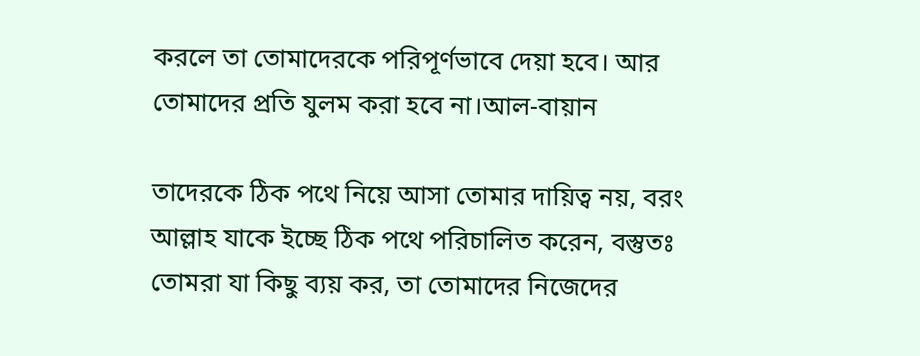করলে তা তোমাদেরকে পরিপূর্ণভাবে দেয়া হবে। আর তোমাদের প্রতি যুলম করা হবে না।আল-বায়ান

তাদেরকে ঠিক পথে নিয়ে আসা তোমার দায়িত্ব নয়, বরং আল্লাহ যাকে ইচ্ছে ঠিক পথে পরিচালিত করেন, বস্তুতঃ তোমরা যা কিছু ব্যয় কর, তা তোমাদের নিজেদের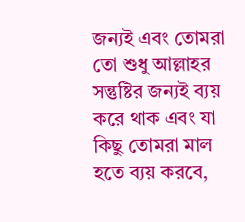জন্যই এবং তোমরা তো শুধু আল্লাহর সন্তুষ্টির জন্যই ব্যয় করে থাক এবং যা কিছু তোমরা মাল হতে ব্যয় করবে,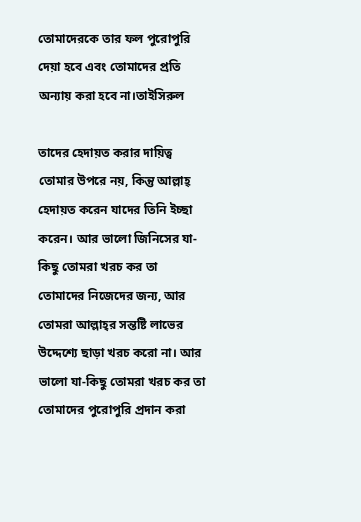তোমাদেরকে তার ফল পুরোপুরি দেয়া হবে এবং তোমাদের প্রতি অন্যায় করা হবে না।তাইসিরুল

তাদের হেদায়ত করার দায়িত্ব তোমার উপরে নয়, কিন্তু আল্লাহ্ হেদায়ত করেন যাদের তিনি ইচ্ছা করেন। আর ভালো জিনিসের যা-কিছু তোমরা খরচ কর তা তোমাদের নিজেদের জন্য, আর তোমরা আল্লাহ্‌র সন্তষ্টি লাভের উদ্দেশ্যে ছাড়া খরচ করো না। আর ভালো যা-কিছু তোমরা খরচ কর তা তোমাদের পুরোপুরি প্রদান করা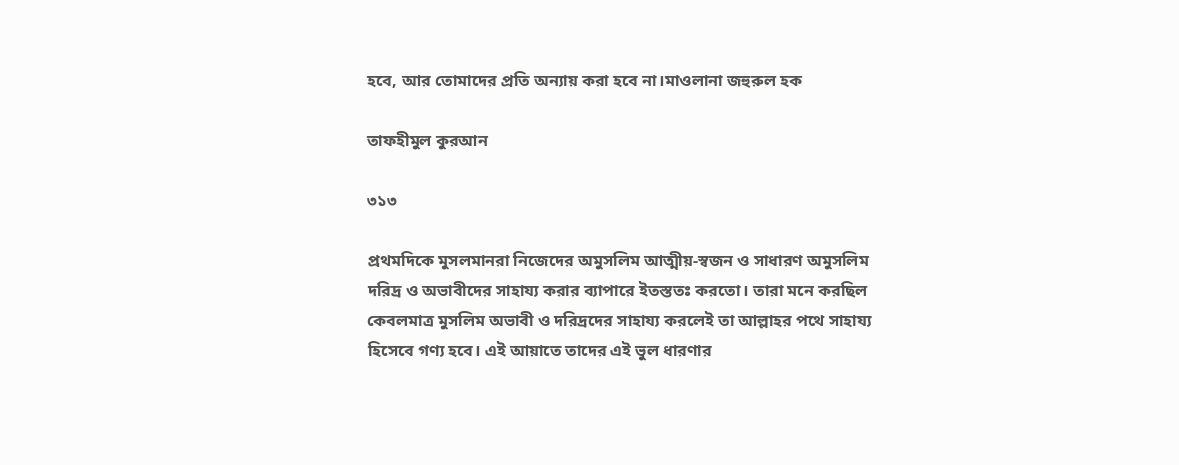হবে, আর তোমাদের প্রতি অন্যায় করা হবে না।মাওলানা জহুরুল হক

তাফহীমুল কুরআন

৩১৩

প্রথমদিকে মুসলমানরা নিজেদের অমুসলিম আত্মীয়-স্বজন ও সাধারণ অমুসলিম দরিদ্র ও অভাবীদের সাহায্য করার ব্যাপারে ইতস্ততঃ করতো। তারা মনে করছিল কেবলমাত্র মুসলিম অভাবী ও দরিদ্রদের সাহায্য করলেই তা আল্লাহর পথে সাহায্য হিসেবে গণ্য হবে। এই আয়াতে তাদের এই ভুল ধারণার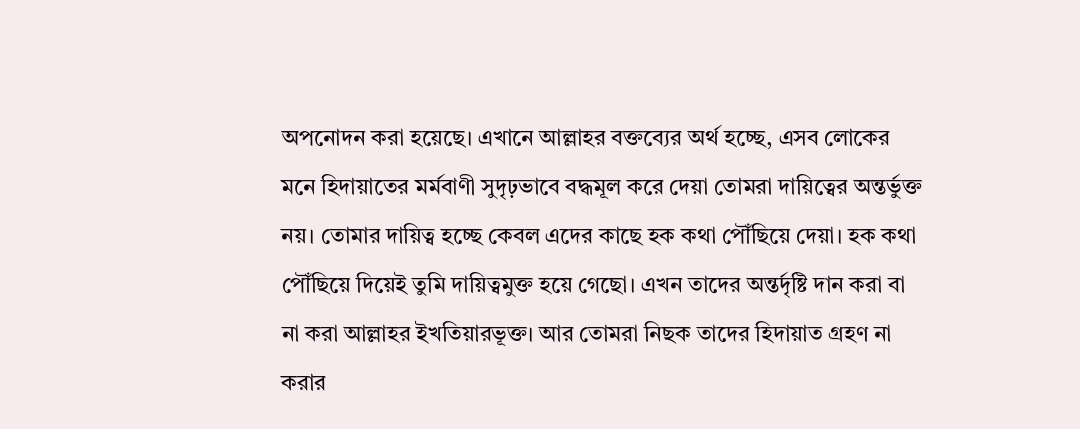অপনোদন করা হয়েছে। এখানে আল্লাহর বক্তব্যের অর্থ হচ্ছে, এসব লোকের মনে হিদায়াতের মর্মবাণী সুদৃঢ়ভাবে বদ্ধমূল করে দেয়া তোমরা দায়িত্বের অন্তর্ভুক্ত নয়। তোমার দায়িত্ব হচ্ছে কেবল এদের কাছে হক কথা পৌঁছিয়ে দেয়া। হক কথা পৌঁছিয়ে দিয়েই তুমি দায়িত্বমুক্ত হয়ে গেছো। এখন তাদের অন্তর্দৃষ্টি দান করা বা না করা আল্লাহর ইখতিয়ারভূক্ত। আর তোমরা নিছক তাদের হিদায়াত গ্রহণ না করার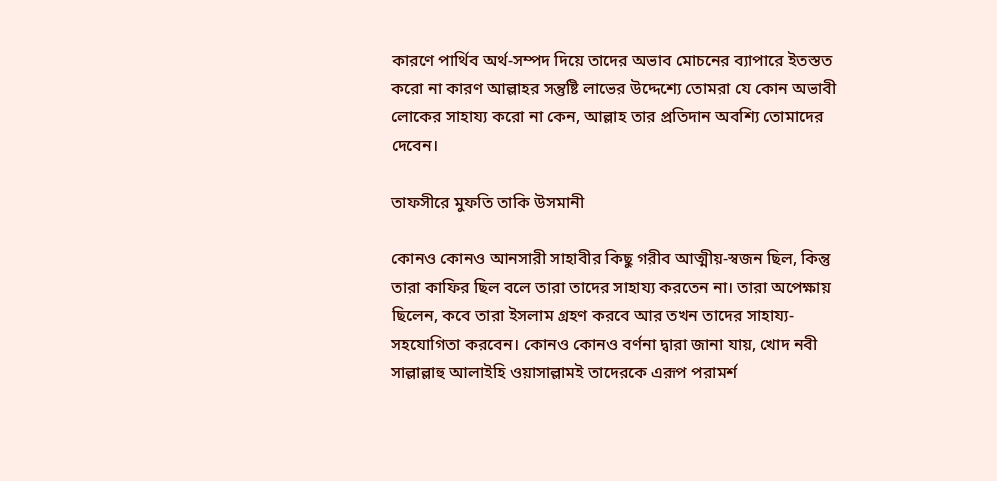কারণে পার্থিব অর্থ-সম্পদ দিয়ে তাদের অভাব মোচনের ব্যাপারে ইতস্তত করো না কারণ আল্লাহর সন্তুষ্টি লাভের উদ্দেশ্যে তোমরা যে কোন অভাবী লোকের সাহায্য করো না কেন, আল্লাহ‌ তার প্রতিদান অবশ্যি তোমাদের দেবেন।

তাফসীরে মুফতি তাকি উসমানী

কোনও কোনও আনসারী সাহাবীর কিছু গরীব আত্মীয়-স্বজন ছিল, কিন্তু তারা কাফির ছিল বলে তারা তাদের সাহায্য করতেন না। তারা অপেক্ষায় ছিলেন, কবে তারা ইসলাম গ্রহণ করবে আর তখন তাদের সাহায্য-সহযোগিতা করবেন। কোনও কোনও বর্ণনা দ্বারা জানা যায়, খোদ নবী সাল্লাল্লাহু আলাইহি ওয়াসাল্লামই তাদেরকে এরূপ পরামর্শ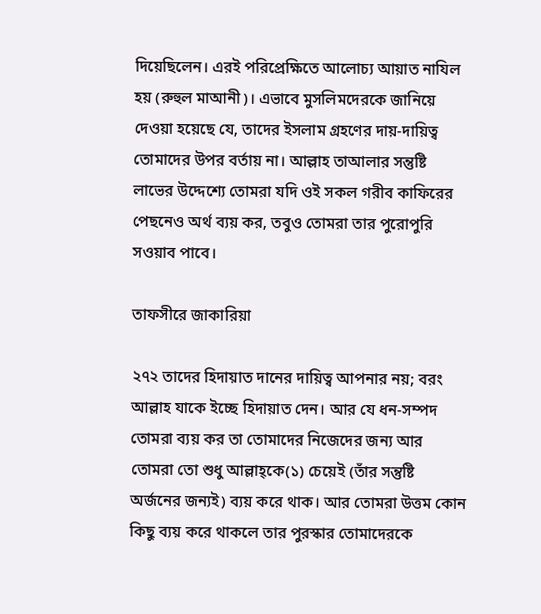দিয়েছিলেন। এরই পরিপ্রেক্ষিতে আলোচ্য আয়াত নাযিল হয় (রুহুল মাআনী)। এভাবে মুসলিমদেরকে জানিয়ে দেওয়া হয়েছে যে, তাদের ইসলাম গ্রহণের দায়-দায়িত্ব তোমাদের উপর বর্তায় না। আল্লাহ তাআলার সন্তুষ্টি লাভের উদ্দেশ্যে তোমরা যদি ওই সকল গরীব কাফিরের পেছনেও অর্থ ব্যয় কর, তবুও তোমরা তার পুরোপুরি সওয়াব পাবে।

তাফসীরে জাকারিয়া

২৭২ তাদের হিদায়াত দানের দায়িত্ব আপনার নয়; বরং আল্লাহ যাকে ইচ্ছে হিদায়াত দেন। আর যে ধন-সম্পদ তোমরা ব্যয় কর তা তোমাদের নিজেদের জন্য আর তোমরা তো শুধু আল্লাহ্‌কে(১) চেয়েই (তাঁর সন্তুষ্টি অর্জনের জন্যই) ব্যয় করে থাক। আর তোমরা উত্তম কোন কিছু ব্যয় করে থাকলে তার পুরস্কার তোমাদেরকে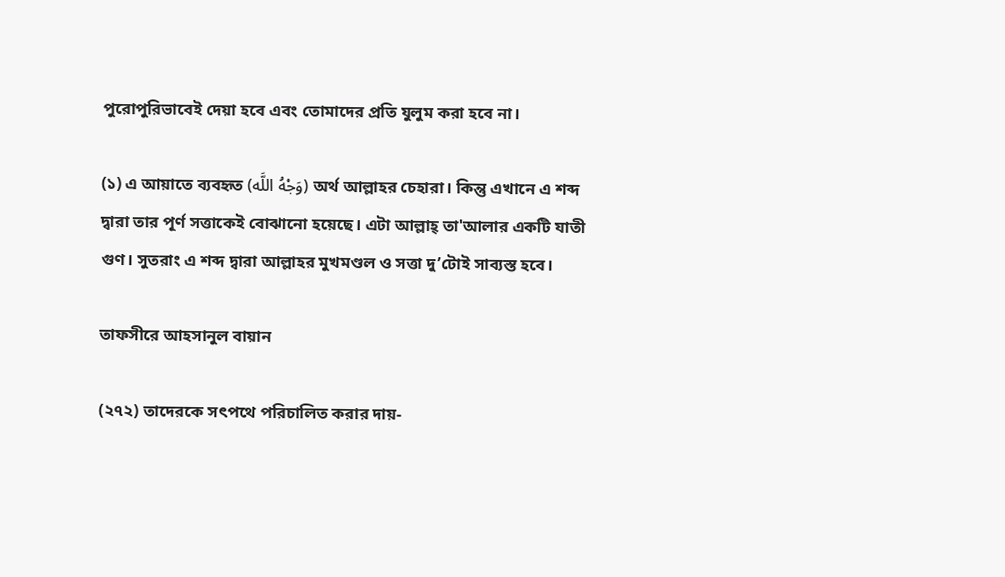পুরোপুরিভাবেই দেয়া হবে এবং তোমাদের প্রতি যুলুম করা হবে না।

(১) এ আয়াতে ব্যবহৃত (وَجْهُ اللَّه) অর্থ আল্লাহর চেহারা। কিন্তু এখানে এ শব্দ দ্বারা তার পূর্ণ সত্তাকেই বোঝানো হয়েছে। এটা আল্লাহ্ তা'আলার একটি যাতী গুণ। সুতরাং এ শব্দ দ্বারা আল্লাহর মুখমণ্ডল ও সত্তা দু’টোই সাব্যস্ত হবে।

তাফসীরে আহসানুল বায়ান

(২৭২) তাদেরকে সৎপথে পরিচালিত করার দায়-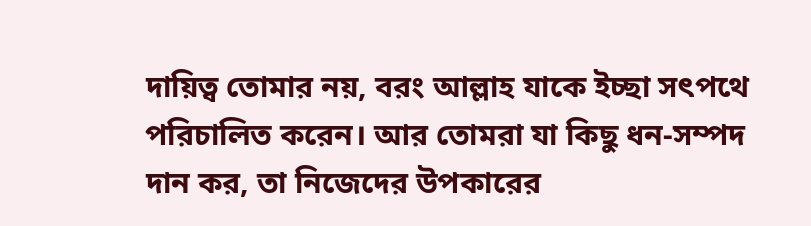দায়িত্ব তোমার নয়, বরং আল্লাহ যাকে ইচ্ছা সৎপথে পরিচালিত করেন। আর তোমরা যা কিছু ধন-সম্পদ দান কর, তা নিজেদের উপকারের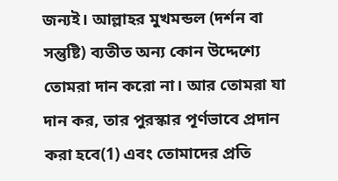জন্যই। আল্লাহর মুখমন্ডল (দর্শন বা সন্তুষ্টি) ব্যতীত অন্য কোন উদ্দেশ্যে তোমরা দান করো না। আর তোমরা যা দান কর, তার পুরস্কার পূর্ণভাবে প্রদান করা হবে(1) এবং তোমাদের প্রতি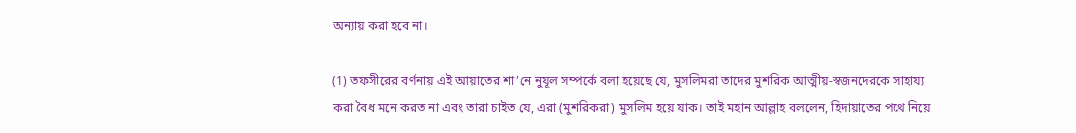অন্যায় করা হবে না।

(1) তফসীরের বর্ণনায় এই আয়াতের শা’নে নুযূল সম্পর্কে বলা হয়েছে যে, মুসলিমরা তাদের মুশরিক আত্মীয়-স্বজনদেরকে সাহায্য করা বৈধ মনে করত না এবং তারা চাইত যে, এরা (মুশরিকরা) মুসলিম হয়ে যাক। তাই মহান আল্লাহ বললেন, হিদায়াতের পথে নিয়ে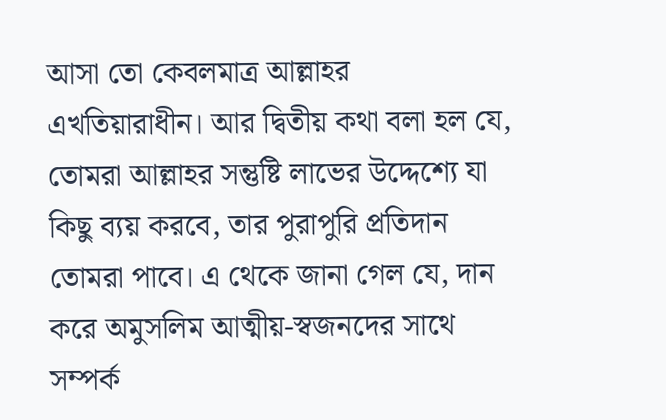আসা তো কেবলমাত্র আল্লাহর এখতিয়ারাধীন। আর দ্বিতীয় কথা বলা হল যে, তোমরা আল্লাহর সন্তুষ্টি লাভের উদ্দেশ্যে যা কিছু ব্যয় করবে, তার পুরাপুরি প্রতিদান তোমরা পাবে। এ থেকে জানা গেল যে, দান করে অমুসলিম আত্মীয়-স্বজনদের সাথে সম্পর্ক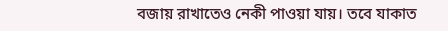বজায় রাখাতেও নেকী পাওয়া যায়। তবে যাকাত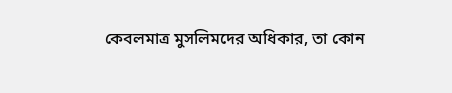কেবলমাত্র মুসলিমদের অধিকার, তা কোন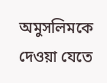অমুসলিমকে দেওয়া যেতে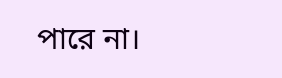পারে না।